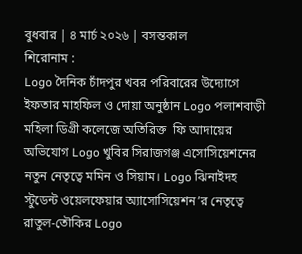বুধবার | ৪ মার্চ ২০২৬ | বসন্তকাল
শিরোনাম :
Logo দৈনিক চাঁদপুর খবর পরিবারের উদ্যোগে ইফতার মাহফিল ও দোয়া অনুষ্ঠান Logo পলাশবাড়ী মহিলা ডিগ্রী কলেজে অতিরিক্ত  ফি আদায়ের অভিযোগ Logo খুবির সিরাজগঞ্জ এসোসিয়েশনের নতুন নেতৃত্বে মমিন ও সিয়াম। Logo ঝিনাইদহ স্টুডেন্ট ওয়েলফেয়ার অ্যাসোসিয়েশন’র নেতৃত্বে রাতুল-তৌকির Logo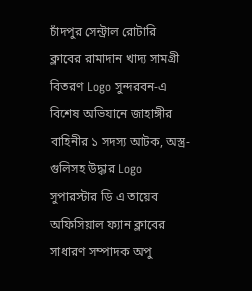চাঁদপুর সেন্ট্রাল রোটারি ক্লাবের রামাদান খাদ্য সামগ্রী বিতরণ Logo সুন্দরবন-এ বিশেষ অভিযানে জাহাঙ্গীর বাহিনীর ১ সদস্য আটক, অস্ত্র-গুলিসহ উদ্ধার Logo সুপারস্টার ডি এ তায়েব অফিসিয়াল ফ্যান ক্লাবের সাধারণ সম্পাদক অপু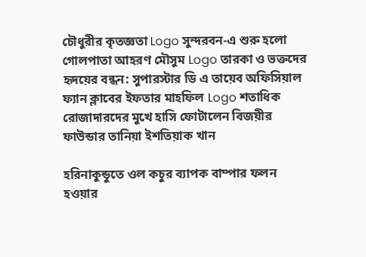চৌধুরীর কৃতজ্ঞতা Logo সুন্দরবন-এ শুরু হলো গোলপাতা আহরণ মৌসুম Logo তারকা ও ভক্তদের হৃদয়ের বন্ধন: সুপারস্টার ডি এ তায়েব অফিসিয়াল ফ্যান ক্লাবের ইফতার মাহফিল Logo শতাধিক রোজাদারদের মুখে হাসি ফোটালেন বিজয়ীর ফাউন্ডার তানিয়া ইশতিয়াক খান

হরিনাকুন্ডুতে ওল কচুর ব্যাপক বাম্পার ফলন হওয়ার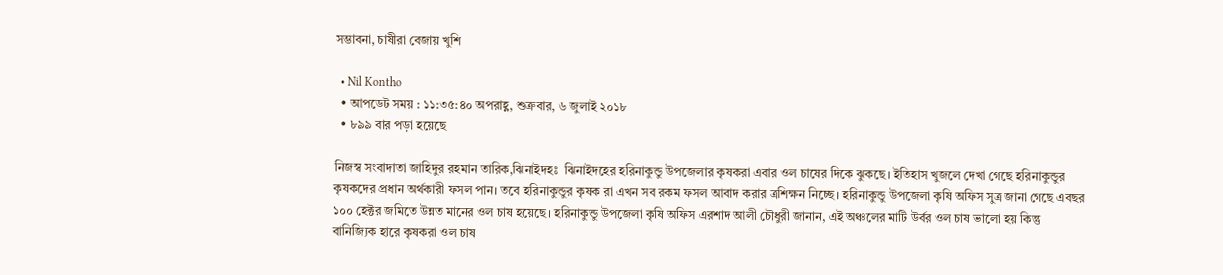সম্ভাবনা, চাষীরা বেজায় খুশি

  • Nil Kontho
  • আপডেট সময় : ১১:৩৫:৪০ অপরাহ্ণ, শুক্রবার, ৬ জুলাই ২০১৮
  • ৮৯৯ বার পড়া হয়েছে

নিজস্ব সংবাদাতা জাহিদুর রহমান তারিক,ঝিনাইদহঃ  ঝিনাইদহের হরিনাকুন্ডু উপজেলার কৃষকরা এবার ওল চাষের দিকে ঝুকছে। ইতিহাস খুজলে দেখা গেছে হরিনাকুন্ডুর কৃষকদের প্রধান অর্থকারী ফসল পান। তবে হরিনাকুন্ডুর কৃষক রা এখন সব রকম ফসল আবাদ করার ত্রশিক্ষন নিচ্ছে। হরিনাকুন্ডু উপজেলা কৃষি অফিস সুত্র জানা গেছে এবছর ১০০ হেক্টর জমিতে উন্নত মানের ওল চাষ হয়েছে। হরিনাকুন্ডু উপজেলা কৃষি অফিস এরশাদ আলী চৌধুরী জানান, এই অঞ্চলের মাটি উর্বর ওল চাষ ভালো হয় কিন্তু বানিজ্যিক হারে কৃষকরা ওল চাষ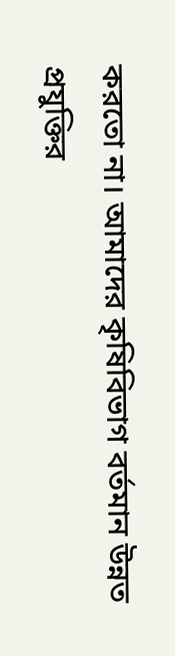করতো না। আমাদের কৃষিবিভাগ বর্তমান উন্নত প্রযুক্তির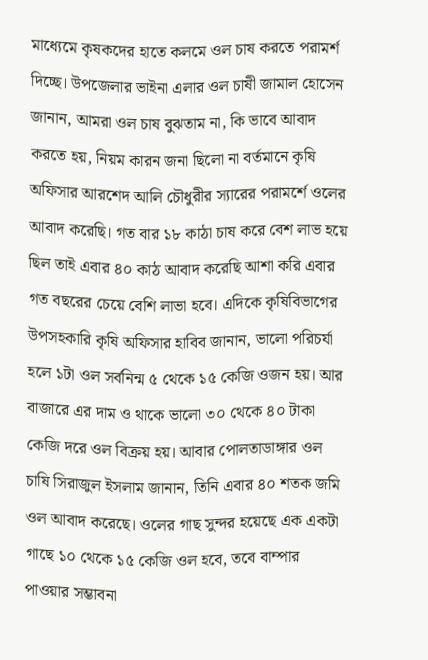মাধ্যেমে কৃষকদের হাতে কলমে ওল চাষ করতে পরামর্শ দিচ্ছে। উপজেলার ভাইনা এলার ওল চাষী জামাল হোসেন জানান, আমরা ওল চাষ বুঝতাম না, কি ভাবে আবাদ করতে হয়, নিয়ম কারন জনা ছিলো না বর্তমানে কৃষি অফিসার আরশেদ আলি চৌধুরীর স্যারের পরামর্শে ওলের আবাদ করেছি। গত বার ১৮ কাঠা চাষ করে বেশ লাভ হয়ে ছিল তাই এবার ৪০ কাঠ আবাদ করেছি আশা করি এবার গত বছরের চেয়ে বেশি লাভা হবে। এদিকে কৃষিবিভাগের উপসহকারি কৃষি অফিসার হাবিব জানান, ভালো পরিচর্যা হলে ১টা ওল সর্বনিন্ম ৫ থেকে ১৫ কেজি ওজন হয়। আর বাজারে এর দাম ও থাকে ভালো ৩০ থেকে ৪০ টাকা কেজি দরে ওল বিক্রয় হয়। আবার পোলতাডাঙ্গার ওল চাষি সিরাজুল ইসলাম জানান, তিনি এবার ৪০ শতক জমি ওল আবাদ করেছে। ওলের গাছ সুন্দর হয়েছে এক একটা গাছে ১০ থেকে ১৫ কেজি ওল হবে, তবে বাম্পার পাওয়ার সম্ভাবনা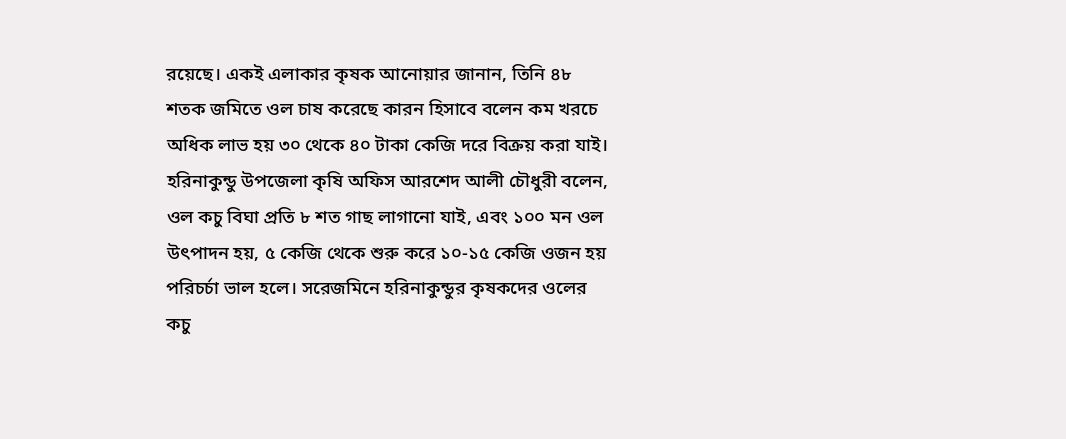রয়েছে। একই এলাকার কৃষক আনোয়ার জানান, তিনি ৪৮ শতক জমিতে ওল চাষ করেছে কারন হিসাবে বলেন কম খরচে অধিক লাভ হয় ৩০ থেকে ৪০ টাকা কেজি দরে বিক্রয় করা যাই। হরিনাকুন্ডু উপজেলা কৃষি অফিস আরশেদ আলী চৌধুরী বলেন, ওল কচু বিঘা প্রতি ৮ শত গাছ লাগানো যাই, এবং ১০০ মন ওল উৎপাদন হয়, ৫ কেজি থেকে শুরু করে ১০-১৫ কেজি ওজন হয় পরিচর্চা ভাল হলে। সরেজমিনে হরিনাকুন্ডুর কৃষকদের ওলের কচু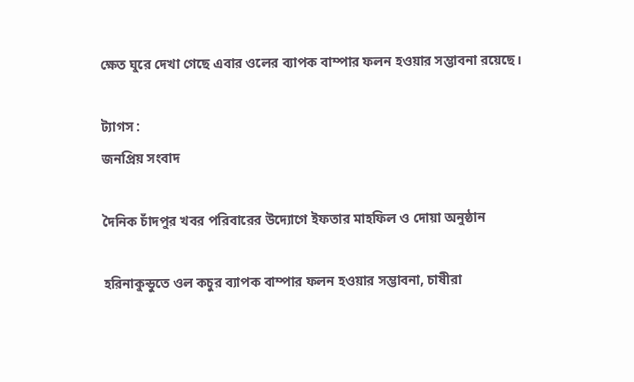ক্ষেত ঘুরে দেখা গেছে এবার ওলের ব্যাপক বাম্পার ফলন হওয়ার সম্ভাবনা রয়েছে।

ট্যাগস :
জনপ্রিয় সংবাদ

দৈনিক চাঁদপুর খবর পরিবারের উদ্যোগে ইফতার মাহফিল ও দোয়া অনুষ্ঠান

হরিনাকুন্ডুতে ওল কচুর ব্যাপক বাম্পার ফলন হওয়ার সম্ভাবনা, চাষীরা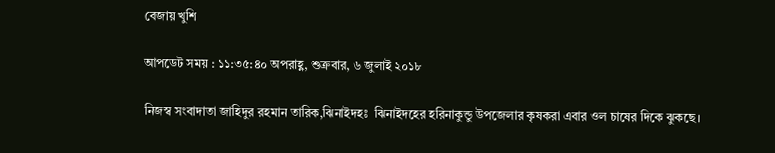বেজায় খুশি

আপডেট সময় : ১১:৩৫:৪০ অপরাহ্ণ, শুক্রবার, ৬ জুলাই ২০১৮

নিজস্ব সংবাদাতা জাহিদুর রহমান তারিক,ঝিনাইদহঃ  ঝিনাইদহের হরিনাকুন্ডু উপজেলার কৃষকরা এবার ওল চাষের দিকে ঝুকছে।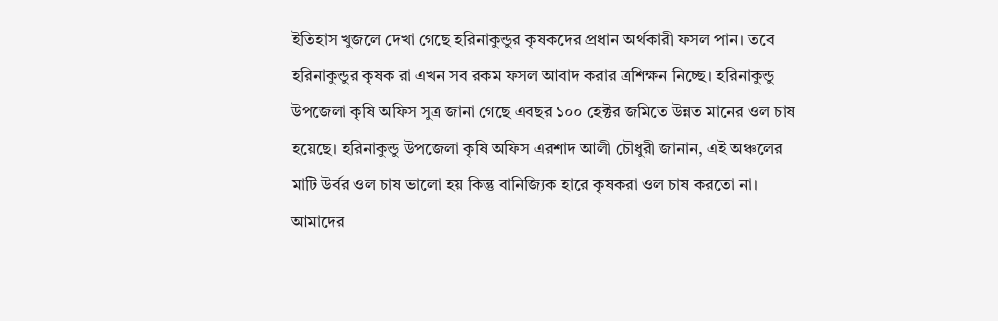ইতিহাস খুজলে দেখা গেছে হরিনাকুন্ডুর কৃষকদের প্রধান অর্থকারী ফসল পান। তবে হরিনাকুন্ডুর কৃষক রা এখন সব রকম ফসল আবাদ করার ত্রশিক্ষন নিচ্ছে। হরিনাকুন্ডু উপজেলা কৃষি অফিস সুত্র জানা গেছে এবছর ১০০ হেক্টর জমিতে উন্নত মানের ওল চাষ হয়েছে। হরিনাকুন্ডু উপজেলা কৃষি অফিস এরশাদ আলী চৌধুরী জানান, এই অঞ্চলের মাটি উর্বর ওল চাষ ভালো হয় কিন্তু বানিজ্যিক হারে কৃষকরা ওল চাষ করতো না। আমাদের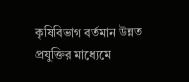কৃষিবিভাগ বর্তমান উন্নত প্রযুক্তির মাধ্যেমে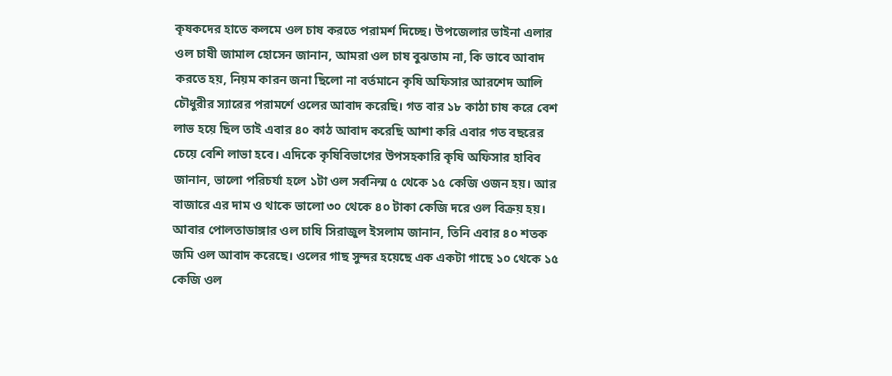কৃষকদের হাতে কলমে ওল চাষ করতে পরামর্শ দিচ্ছে। উপজেলার ভাইনা এলার ওল চাষী জামাল হোসেন জানান, আমরা ওল চাষ বুঝতাম না, কি ভাবে আবাদ করতে হয়, নিয়ম কারন জনা ছিলো না বর্তমানে কৃষি অফিসার আরশেদ আলি চৌধুরীর স্যারের পরামর্শে ওলের আবাদ করেছি। গত বার ১৮ কাঠা চাষ করে বেশ লাভ হয়ে ছিল তাই এবার ৪০ কাঠ আবাদ করেছি আশা করি এবার গত বছরের চেয়ে বেশি লাভা হবে। এদিকে কৃষিবিভাগের উপসহকারি কৃষি অফিসার হাবিব জানান, ভালো পরিচর্যা হলে ১টা ওল সর্বনিন্ম ৫ থেকে ১৫ কেজি ওজন হয়। আর বাজারে এর দাম ও থাকে ভালো ৩০ থেকে ৪০ টাকা কেজি দরে ওল বিক্রয় হয়। আবার পোলতাডাঙ্গার ওল চাষি সিরাজুল ইসলাম জানান, তিনি এবার ৪০ শতক জমি ওল আবাদ করেছে। ওলের গাছ সুন্দর হয়েছে এক একটা গাছে ১০ থেকে ১৫ কেজি ওল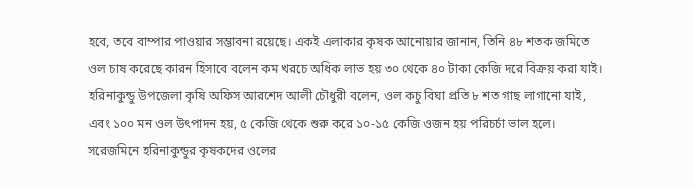হবে, তবে বাম্পার পাওয়ার সম্ভাবনা রয়েছে। একই এলাকার কৃষক আনোয়ার জানান, তিনি ৪৮ শতক জমিতে ওল চাষ করেছে কারন হিসাবে বলেন কম খরচে অধিক লাভ হয় ৩০ থেকে ৪০ টাকা কেজি দরে বিক্রয় করা যাই। হরিনাকুন্ডু উপজেলা কৃষি অফিস আরশেদ আলী চৌধুরী বলেন, ওল কচু বিঘা প্রতি ৮ শত গাছ লাগানো যাই, এবং ১০০ মন ওল উৎপাদন হয়, ৫ কেজি থেকে শুরু করে ১০-১৫ কেজি ওজন হয় পরিচর্চা ভাল হলে। সরেজমিনে হরিনাকুন্ডুর কৃষকদের ওলের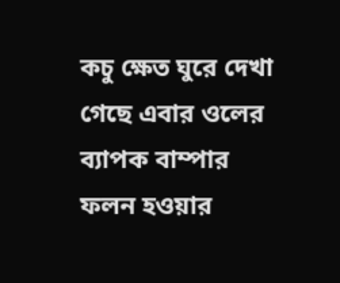কচু ক্ষেত ঘুরে দেখা গেছে এবার ওলের ব্যাপক বাম্পার ফলন হওয়ার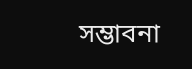সম্ভাবনা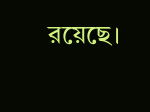রয়েছে।